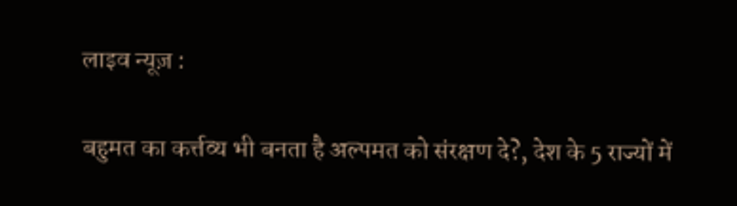लाइव न्यूज़ :

बहुमत का कर्त्तव्य भी बनता है अल्पमत को संरक्षण दे?, देश के 5 राज्यों में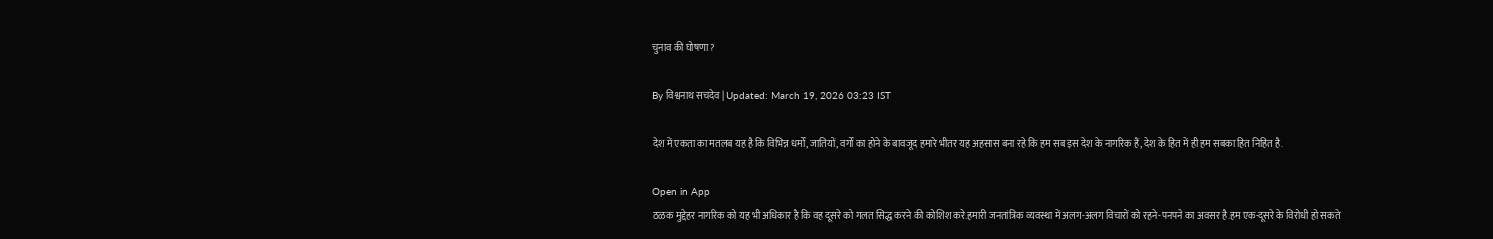चुनाव की घोषणा?

By विश्वनाथ सचदेव | Updated: March 19, 2026 03:23 IST

देश में एकता का मतलब यह है कि विभिन्न धर्मों, जातियों, वर्गों का होने के बावजूद हमारे भीतर यह अहसास बना रहे कि हम सब इस देश के नागरिक हैं, देश के हित में ही हम सबका हित निहित है.

Open in App
ठळक मुद्देहर नागरिक को यह भी अधिकार है कि वह दूसरे को गलत सिद्ध करने की कोशिश करे.हमारी जनतांत्रिक व्यवस्था में अलग-अलग विचारों को रहने-पनपने का अवसर है.हम एक-दूसरे के विरोधी हो सकते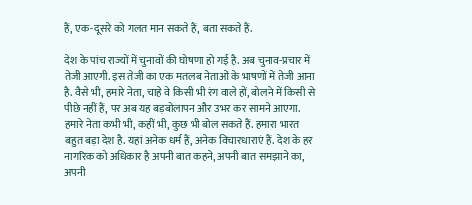हैं, एक-दूसरे को गलत मान सकते हैं, बता सकते हैं.

देश के पांच राज्यों में चुनावों की घोषणा हो गई है. अब चुनाव-प्रचार में तेजी आएगी. इस तेजी का एक मतलब नेताओं के भाषणों में तेजी आना है. वैसे भी, हमारे नेता, चाहे वे किसी भी रंग वाले हों, बोलने में किसी से पीछे नहीं हैं, पर अब यह बड़बोलापन और उभर कर सामने आएगा. हमारे नेता कभी भी, कहीं भी, कुछ भी बोल सकते हैं. हमारा भारत बहुत बड़ा देश है. यहां अनेक धर्म हैं, अनेक विचारधाराएं हैं. देश के हर नागरिक को अधिकार है अपनी बात कहने, अपनी बात समझाने का, अपनी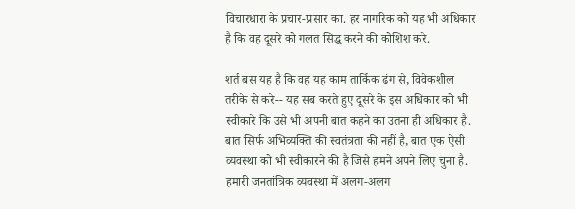विचारधारा के प्रचार-प्रसार का. हर नागरिक को यह भी अधिकार है कि वह दूसरे को गलत सिद्ध करने की कोशिश करे.

शर्त बस यह है कि वह यह काम तार्किक ढंग से, विवेकशील तरीके से करे-- यह सब करते हुए दूसरे के इस अधिकार को भी स्वीकारे कि उसे भी अपनी बात कहने का उतना ही अधिकार है. बात सिर्फ अभिव्यक्ति की स्वतंत्रता की नहीं है, बात एक ऐसी व्यवस्था को भी स्वीकारने की है जिसे हमने अपने लिए चुना है. हमारी जनतांत्रिक व्यवस्था में अलग-अलग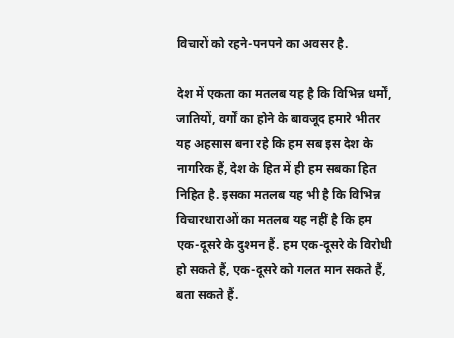विचारों को रहने-पनपने का अवसर है.

देश में एकता का मतलब यह है कि विभिन्न धर्मों, जातियों, वर्गों का होने के बावजूद हमारे भीतर यह अहसास बना रहे कि हम सब इस देश के नागरिक हैं, देश के हित में ही हम सबका हित निहित है. इसका मतलब यह भी है कि विभिन्न विचारधाराओं का मतलब यह नहीं है कि हम एक-दूसरे के दुश्मन हैं. हम एक-दूसरे के विरोधी हो सकते हैं, एक-दूसरे को गलत मान सकते हैं, बता सकते हैं.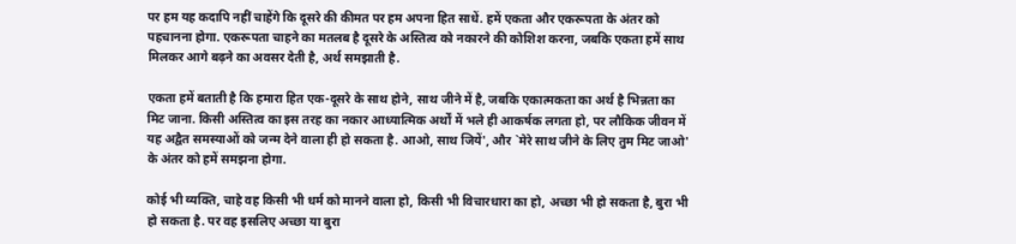पर हम यह कदापि नहीं चाहेंगे कि दूसरे की कीमत पर हम अपना हित साधें. हमें एकता और एकरूपता के अंतर को पहचानना होगा. एकरूपता चाहने का मतलब है दूसरे के अस्तित्व को नकारने की कोशिश करना, जबकि एकता हमें साथ मिलकर आगे बढ़ने का अवसर देती है, अर्थ समझाती है.

एकता हमें बताती है कि हमारा हित एक-दूसरे के साथ होने, साथ जीने में है, जबकि एकात्मकता का अर्थ है भिन्नता का मिट जाना. किसी अस्तित्व का इस तरह का नकार आध्यात्मिक अर्थों में भले ही आकर्षक लगता हो, पर लौकिक जीवन में यह अद्वैत समस्याओं को जन्म देने वाला ही हो सकता है. आओ, साथ जियें', और `मेरे साथ जीने के लिए तुम मिट जाओ' के अंतर को हमें समझना होगा.

कोई भी व्यक्ति, चाहे वह किसी भी धर्म को मानने वाला हो, किसी भी विचारधारा का हो, अच्छा भी हो सकता है, बुरा भी हो सकता है. पर वह इसलिए अच्छा या बुरा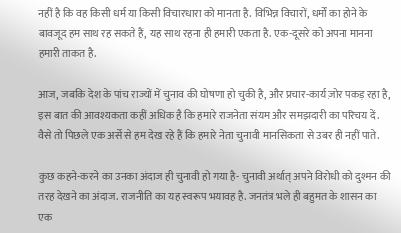नहीं है कि वह किसी धर्म या किसी विचारधारा को मानता है. विभिन्न विचारों, धर्मों का होने के बावजूद हम साथ रह सकते हैं, यह साथ रहना ही हमारी एकता है. एक-दूसरे को अपना मानना हमारी ताकत है.

आज, जबकि देश के पांच राज्यों में चुनाव की घोषणा हो चुकी है, और प्रचार-कार्य ज़ोर पकड़ रहा है, इस बात की आवश्यकता कहीं अधिक है कि हमारे राजनेता संयम और समझदारी का परिचय दें. वैसे तो पिछले एक अर्से से हम देख रहे हैं कि हमारे नेता चुनावी मानसिकता से उबर ही नहीं पाते.

कुछ कहने-करने का उनका अंदाज ही चुनावी हो गया है- चुनावी अर्थात् अपने विरोधी को दुश्मन की तरह देखने का अंदाज. राजनीति का यह स्वरूप भयावह है. जनतंत्र भले ही बहुमत के शासन का एक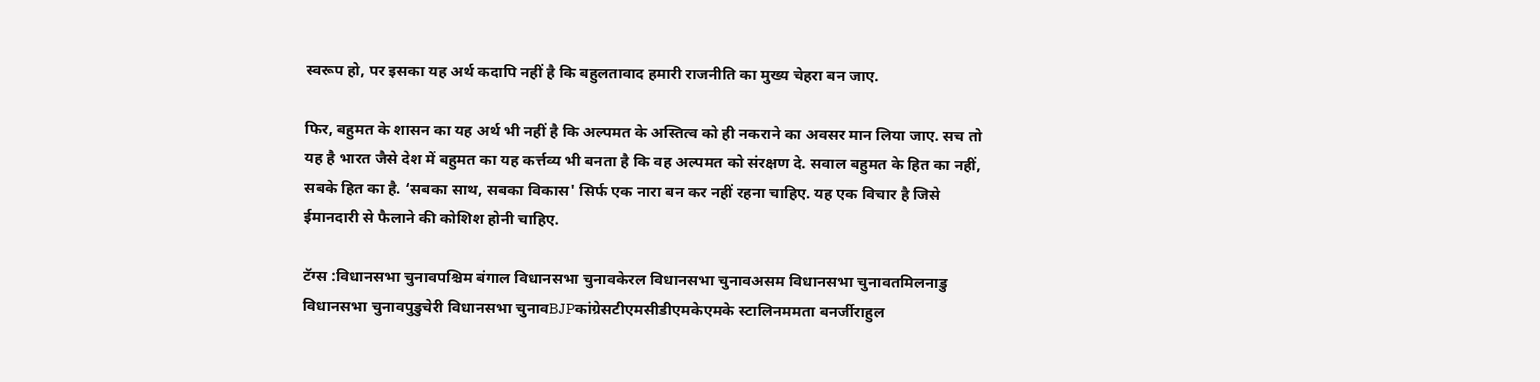स्वरूप हो, पर इसका यह अर्थ कदापि नहीं है कि बहुलतावाद हमारी राजनीति का मुख्य चेहरा बन जाए.

फिर, बहुमत के शासन का यह अर्थ भी नहीं है कि अल्पमत के अस्तित्व को ही नकराने का अवसर मान लिया जाए. सच तो यह है भारत जैसे देश में बहुमत का यह कर्त्तव्य भी बनता है कि वह अल्पमत को संरक्षण दे. सवाल बहुमत के हित का नहीं, सबके हित का है. ‘सबका साथ, सबका विकास' सिर्फ एक नारा बन कर नहीं रहना चाहिए. यह एक विचार है जिसे ईमानदारी से फैलाने की कोशिश होनी चाहिए.

टॅग्स :विधानसभा चुनावपश्चिम बंगाल विधानसभा चुनावकेरल विधानसभा चुनावअसम विधानसभा चुनावतमिलनाडु विधानसभा चुनावपुडुचेरी विधानसभा चुनावBJPकांग्रेसटीएमसीडीएमकेएमके स्टालिनममता बनर्जीराहुल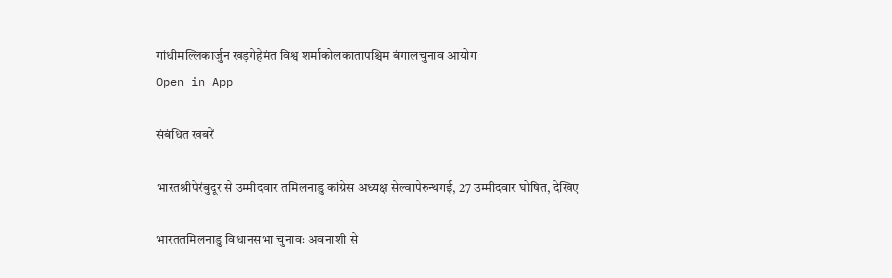गांधीमल्लिकार्जुन खड़गेहेमंत विश्व शर्माकोलकातापश्चिम बंगालचुनाव आयोग
Open in App

संबंधित खबरें

भारतश्रीपेरंबुदूर से उम्मीदवार तमिलनाडु कांग्रेस अध्यक्ष सेल्वापेरुन्थगई, 27 उम्मीदवार घोषित, देखिए

भारततमिलनाडु विधानसभा चुनावः अवनाशी से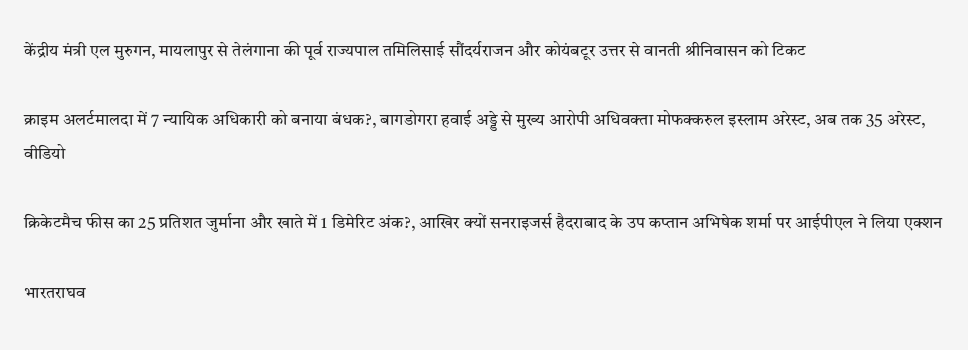केंद्रीय मंत्री एल मुरुगन, मायलापुर से तेलंगाना की पूर्व राज्यपाल तमिलिसाई सौंदर्यराजन और कोयंबटूर उत्तर से वानती श्रीनिवासन को टिकट

क्राइम अलर्टमालदा में 7 न्यायिक अधिकारी को बनाया बंधक?, बागडोगरा हवाई अड्डे से मुख्य आरोपी अधिवक्ता मोफक्करुल इस्लाम अरेस्ट, अब तक 35 अरेस्ट, वीडियो

क्रिकेटमैच फीस का 25 प्रतिशत जुर्माना और खाते में 1 डिमेरिट अंक?, आखिर क्यों सनराइजर्स हैदराबाद के उप कप्तान अभिषेक शर्मा पर आईपीएल ने लिया एक्शन

भारतराघव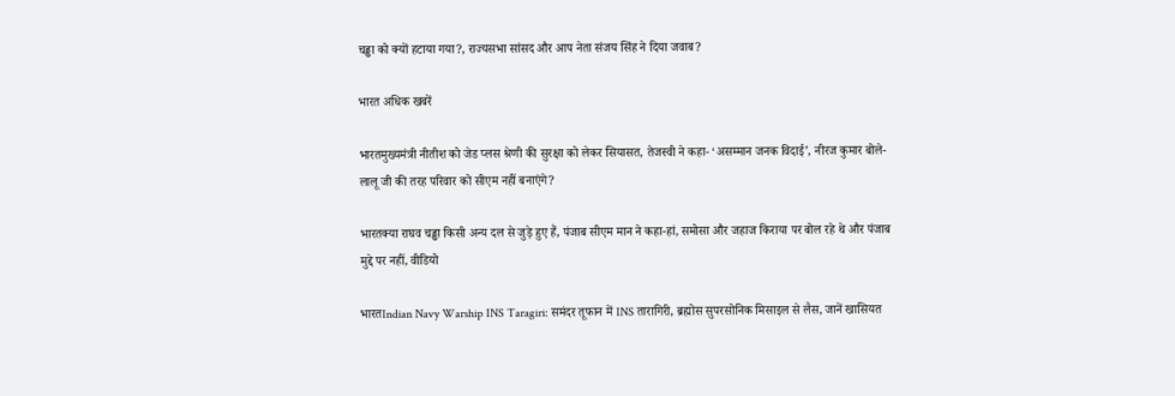चड्ढा को क्यों हटाया गया?, राज्यसभा सांसद और आप नेता संजय सिंह ने दिया जवाब?

भारत अधिक खबरें

भारतमुख्यमंत्री नीतीश को जेड प्लस श्रेणी की सुरक्षा को लेकर सियासत, तेजस्वी ने कहा- ‘असम्‍मान जनक विदाई’, नीरज कुमार बोले- लालू जी की तरह परिवार को सीएम नहीं बनाएंगे?

भारतक्या राघव चड्ढा किसी अन्य दल से जुड़े हुए हैं, पंजाब सीएम मान ने कहा-हां, समोसा और जहाज किराया पर बोल रहे थे और पंजाब मुद्दे पर नहीं, वीडियो

भारतIndian Navy Warship INS Taragiri: समंदर तूफान में INS तारागिरी, ब्रह्मोस सुपरसोनिक मिसाइल से लैस, जानें खासियत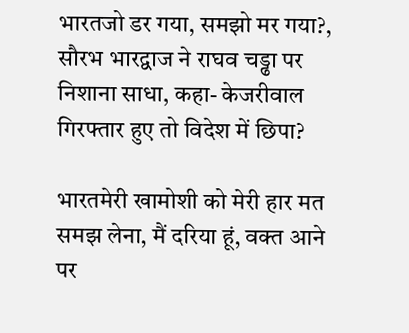भारतजो डर गया, समझो मर गया?, सौरभ भारद्वाज ने राघव चड्ढा पर निशाना साधा, कहा- केजरीवाल गिरफ्तार हुए तो विदेश में छिपा?

भारतमेरी खामोशी को मेरी हार मत समझ लेना, मैं दरिया हूं, वक्त आने पर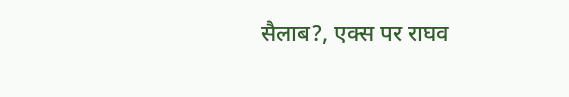सैलाब?, एक्स पर राघव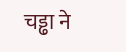चड्ढा ने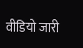वीडियो जारी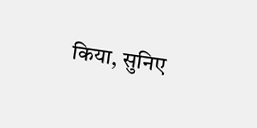किया, सुनिए